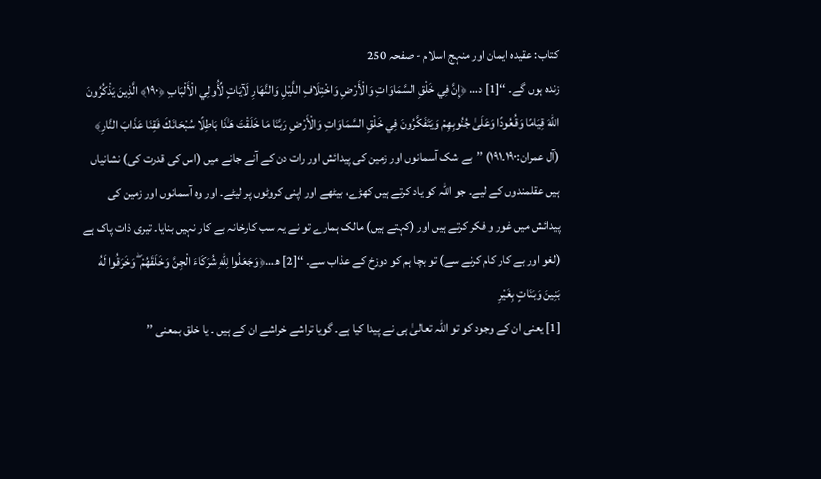کتاب: عقیدہ ایمان اور منہج اسلام - صفحہ 250
زندہ ہوں گے۔ ‘‘[1] د… ﴿إِنَّ فِي خَلْقِ السَّمَاوَاتِ وَالْأَرْضِ وَاخْتِلَافِ اللَّيْلِ وَالنَّهَارِ لَآيَاتٍ لِّأُولِي الْأَلْبَابِ ﴿١٩٠﴾ الَّذِينَ يَذْكُرُونَ اللّٰهَ قِيَامًا وَقُعُودًا وَعَلَىٰ جُنُوبِهِمْ وَيَتَفَكَّرُونَ فِي خَلْقِ السَّمَاوَاتِ وَالْأَرْضِ رَبَّنَا مَا خَلَقْتَ هَـٰذَا بَاطِلًا سُبْحَانَكَ فَقِنَا عَذَابَ النَّارِ﴾ (آل عمران:۱۹۰۔۱۹۱) ’’بے شک آسمانوں اور زمین کی پیدائش اور رات دن کے آنے جانے میں (اس کی قدرت کی) نشانیاں ہیں عقلمندوں کے لیے۔ جو اللہ کو یاد کرتے ہیں کھڑے، بیٹھے اور اپنی کروٹوں پر لیٹے۔ اور وہ آسمانوں اور زمین کی پیدائش میں غور و فکر کرتے ہیں اور (کہتے ہیں) مالک ہمارے تو نے یہ سب کارخانہ بے کار نہیں بنایا۔ تیری ذات پاک ہے (لغو اور بے کار کام کرنے سے) تو بچا ہم کو دوزخ کے عذاب سے۔ ‘‘[2] ھ…﴿وَجَعَلُوا لِلّٰهِ شُرَكَاءَ الْجِنَّ وَخَلَقَهُمْ ۖ وَخَرَقُوا لَهُ بَنِينَ وَبَنَاتٍ بِغَيْرِ
[1] یعنی ان کے وجود کو تو اللہ تعالیٰ ہی نے پیدا کیا ہے۔ گویا تراشے خراشے ان کے ہیں ۔ یا خلق بمعنی ’’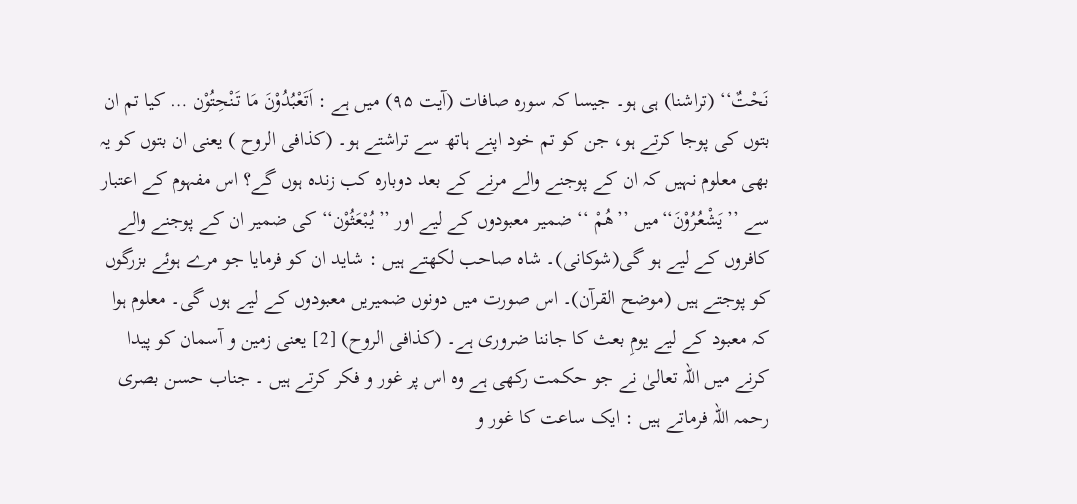نَحْتٌ‘‘ (تراشنا) ہی ہو۔ جیسا کہ سورہ صافات (آیت ۹۵) میں ہے : اَتَعْبُدُوْنَ مَا تَنْحِتُوْن … کیا تم ان بتوں کی پوجا کرتے ہو، جن کو تم خود اپنے ہاتھ سے تراشتے ہو۔ (کذافی الروح ) یعنی ان بتوں کو یہ بھی معلوم نہیں کہ ان کے پوجنے والے مرنے کے بعد دوبارہ کب زندہ ہوں گے؟ اس مفہوم کے اعتبار سے ’’یَشْعُرُوْنَ‘‘میں ’’ھُمْ ‘‘ ضمیر معبودوں کے لیے اور ’’یُبْعَثُوْن‘‘ کی ضمیر ان کے پوجنے والے کافروں کے لیے ہو گی(شوکانی)۔ شاہ صاحب لکھتے ہیں : شاید ان کو فرمایا جو مرے ہوئے بزرگوں کو پوجتے ہیں (موضح القرآن)۔ اس صورت میں دونوں ضمیریں معبودوں کے لیے ہوں گی۔ معلوم ہوا کہ معبود کے لیے یومِ بعث کا جاننا ضروری ہے۔ (کذافی الروح) [2] یعنی زمین و آسمان کو پیدا کرنے میں اللہ تعالیٰ نے جو حکمت رکھی ہے وہ اس پر غور و فکر کرتے ہیں ۔ جناب حسن بصری رحمہ اللہ فرماتے ہیں : ایک ساعت کا غور و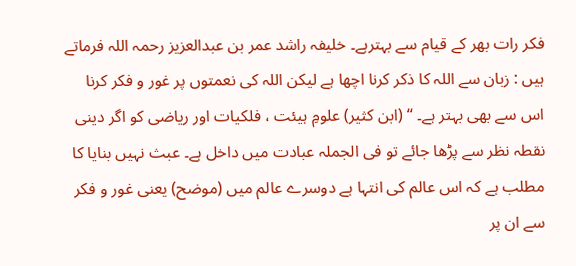فکر رات بھر کے قیام سے بہترہے۔ خلیفہ راشد عمر بن عبدالعزیز رحمہ اللہ فرماتے ہیں : زبان سے اللہ کا ذکر کرنا اچھا ہے لیکن اللہ کی نعمتوں پر غور و فکر کرنا اس سے بھی بہتر ہے۔ ‘‘ (ابن کثیر) علومِ ہیئت ، فلکیات اور ریاضی کو اگر دینی نقطہ نظر سے پڑھا جائے تو فی الجملہ عبادت میں داخل ہے۔ عبث نہیں بنایا کا مطلب ہے کہ اس عالم کی انتہا ہے دوسرے عالم میں (موضح) یعنی غور و فکر سے ان پر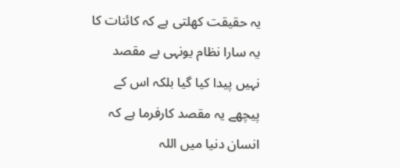یہ حقیقت کھلتی ہے کہ کائنات کا یہ سارا نظام یونہی بے مقصد نہیں پیدا کیا گیا بلکہ اس کے پیچھے یہ مقصد کارفرما ہے کہ انسان دنیا میں اللہ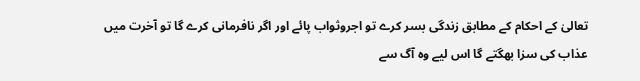تعالیٰ کے احکام کے مطابق زندگی بسر کرے تو اجروثواب پائے اور اگر نافرمانی کرے گا تو آخرت میں عذاب کی سزا بھگتے گا اس لیے وہ آگ سے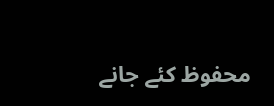محفوظ کئے جانے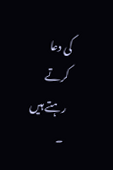کی دعا کرتے رہتے ہیں ۔